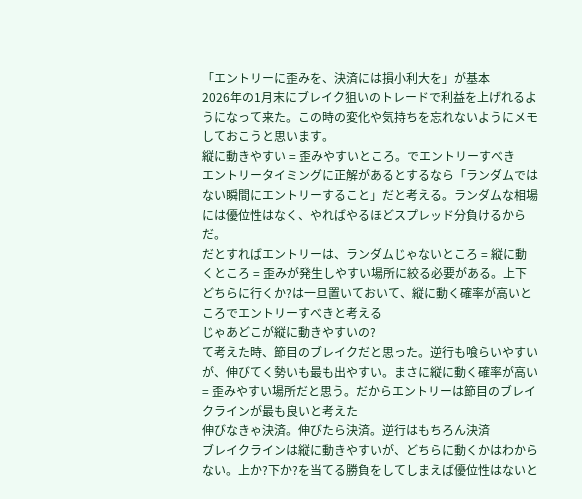「エントリーに歪みを、決済には損小利大を」が基本
2026年の1月末にブレイク狙いのトレードで利益を上げれるようになって来た。この時の変化や気持ちを忘れないようにメモしておこうと思います。
縦に動きやすい = 歪みやすいところ。でエントリーすべき
エントリータイミングに正解があるとするなら「ランダムではない瞬間にエントリーすること」だと考える。ランダムな相場には優位性はなく、やればやるほどスプレッド分負けるからだ。
だとすればエントリーは、ランダムじゃないところ = 縦に動くところ = 歪みが発生しやすい場所に絞る必要がある。上下どちらに行くか?は一旦置いておいて、縦に動く確率が高いところでエントリーすべきと考える
じゃあどこが縦に動きやすいの?
て考えた時、節目のブレイクだと思った。逆行も喰らいやすいが、伸びてく勢いも最も出やすい。まさに縦に動く確率が高い = 歪みやすい場所だと思う。だからエントリーは節目のブレイクラインが最も良いと考えた
伸びなきゃ決済。伸びたら決済。逆行はもちろん決済
ブレイクラインは縦に動きやすいが、どちらに動くかはわからない。上か?下か?を当てる勝負をしてしまえば優位性はないと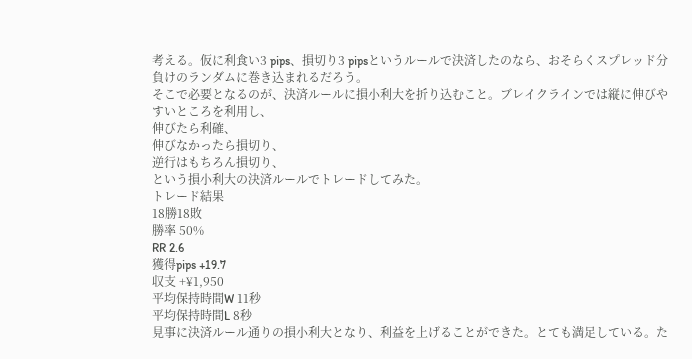考える。仮に利食い3 pips、損切り3 pipsというルールで決済したのなら、おそらくスプレッド分負けのランダムに巻き込まれるだろう。
そこで必要となるのが、決済ルールに損小利大を折り込むこと。ブレイクラインでは縦に伸びやすいところを利用し、
伸びたら利確、
伸びなかったら損切り、
逆行はもちろん損切り、
という損小利大の決済ルールでトレードしてみた。
トレード結果
18勝18敗
勝率 50%
RR 2.6
獲得pips +19.7
収支 +¥1,950
平均保持時間W 11秒
平均保持時間L 8秒
見事に決済ルール通りの損小利大となり、利益を上げることができた。とても満足している。た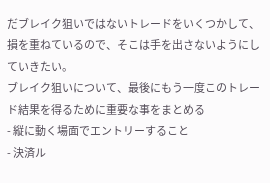だブレイク狙いではないトレードをいくつかして、損を重ねているので、そこは手を出さないようにしていきたい。
ブレイク狙いについて、最後にもう一度このトレード結果を得るために重要な事をまとめる
- 縦に動く場面でエントリーすること
- 決済ル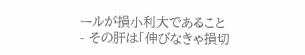ールが損小利大であること
- その肝は「伸びなきゃ損切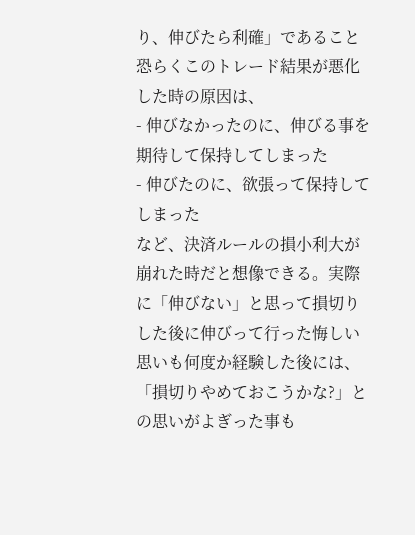り、伸びたら利確」であること
恐らくこのトレード結果が悪化した時の原因は、
- 伸びなかったのに、伸びる事を期待して保持してしまった
- 伸びたのに、欲張って保持してしまった
など、決済ルールの損小利大が崩れた時だと想像できる。実際に「伸びない」と思って損切りした後に伸びって行った悔しい思いも何度か経験した後には、「損切りやめておこうかな?」との思いがよぎった事も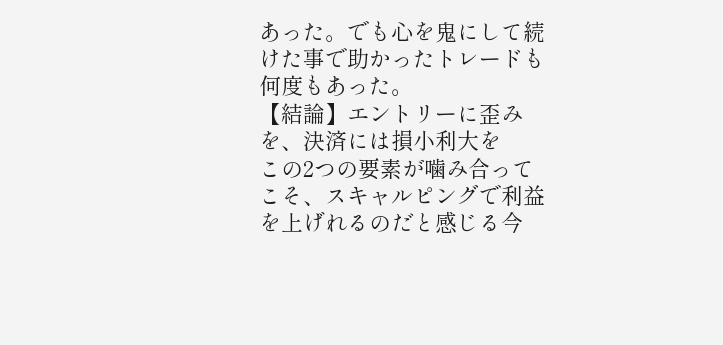あった。でも心を鬼にして続けた事で助かったトレードも何度もあった。
【結論】エントリーに歪みを、決済には損小利大を
この2つの要素が噛み合ってこそ、スキャルピングで利益を上げれるのだと感じる今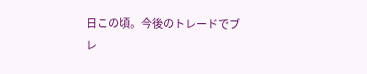日この頃。今後のトレードでブレ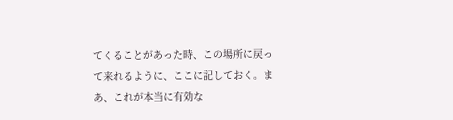てくることがあった時、この場所に戻って来れるように、ここに記しておく。まあ、これが本当に有効な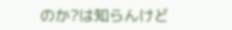のか?は知らんけど